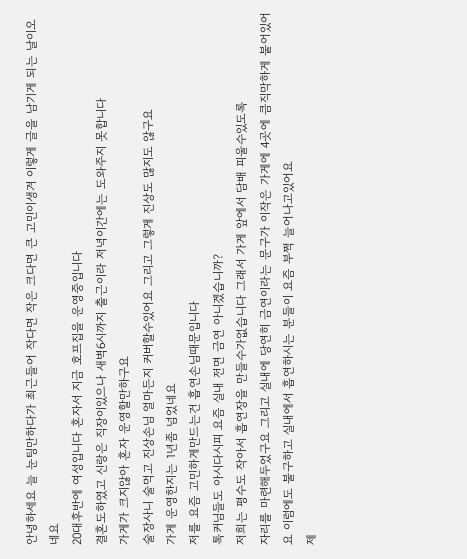안녕하세요 늘 눈팅만하다가 최근들어 작다면 작은 크다면 큰 고민이생겨 이렇게 글을 남기게 되는 날이오네요
20대후반에 여성입니다 혼자서 지금 호프집을 운영중입니다
결혼도하였고 신랑은 직장이있으나 새벽6시까지 출근이라 저녁이간에는 도와주지 못합니다
가게가 크지않아 혼자 운영할만하구요
술장사니 술먹고 진상손님 얼마든지 커버할수있어요 그리고 그렇게 진상도 많지도 않구요
가게 운영한지는 1년좀 넘었네요
저를 요즘 고민하게만드는건 흡연손님때문입니다
톡커님들도 아시다시피 요즘 실내 전면 금연 아니겠습니까?
저희는 평수도 작아서 흡연장을 만들수가없습니다 그래서 가게 앞에서 담배 피울수있도록
자리를 마련해두었구요 그리고 실내에 당연히 금연이라는 문구가 이작은 가게에 4곳에 큼직막하게 붙어있어요 이럼에도 불구하고 실내에서 흡연하시는 분들이 요즘 부쩍 늘어나고있어요
제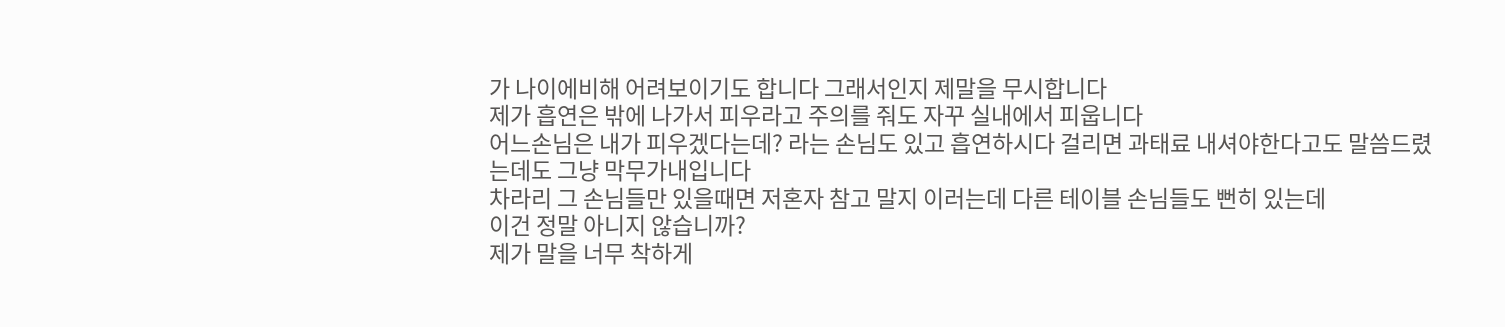가 나이에비해 어려보이기도 합니다 그래서인지 제말을 무시합니다
제가 흡연은 밖에 나가서 피우라고 주의를 줘도 자꾸 실내에서 피웁니다
어느손님은 내가 피우겠다는데? 라는 손님도 있고 흡연하시다 걸리면 과태료 내셔야한다고도 말씀드렸는데도 그냥 막무가내입니다
차라리 그 손님들만 있을때면 저혼자 참고 말지 이러는데 다른 테이블 손님들도 뻔히 있는데
이건 정말 아니지 않습니까?
제가 말을 너무 착하게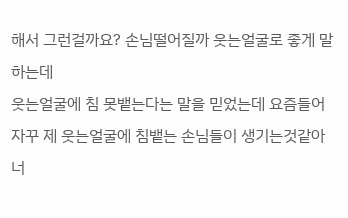해서 그런걸까요? 손님떨어질까 웃는얼굴로 좋게 말하는데
웃는얼굴에 침 못뱉는다는 말을 믿었는데 요즘들어 자꾸 제 웃는얼굴에 침뱉는 손님들이 생기는것같아 너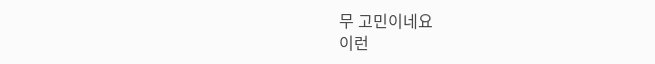무 고민이네요
이런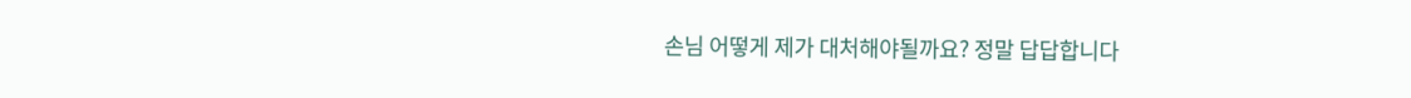손님 어떻게 제가 대처해야될까요? 정말 답답합니다